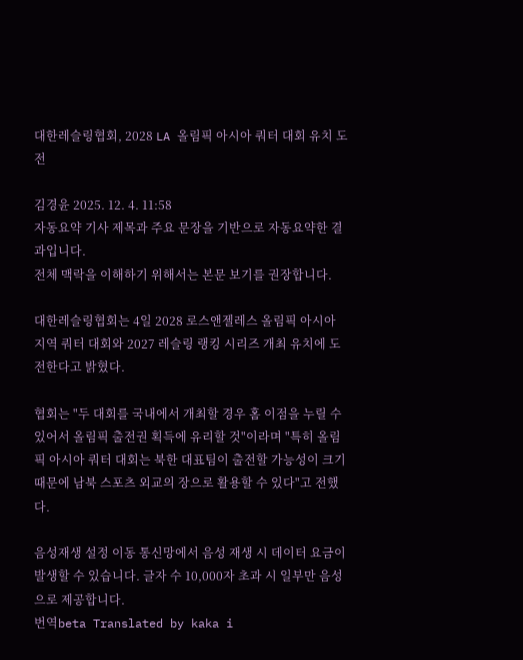대한레슬링협회, 2028 LA 올림픽 아시아 쿼터 대회 유치 도전

김경윤 2025. 12. 4. 11:58
자동요약 기사 제목과 주요 문장을 기반으로 자동요약한 결과입니다.
전체 맥락을 이해하기 위해서는 본문 보기를 권장합니다.

대한레슬링협회는 4일 2028 로스앤젤레스 올림픽 아시아 지역 쿼터 대회와 2027 레슬링 랭킹 시리즈 개최 유치에 도전한다고 밝혔다.

협회는 "두 대회를 국내에서 개최할 경우 홈 이점을 누릴 수 있어서 올림픽 출전권 획득에 유리할 것"이라며 "특히 올림픽 아시아 쿼터 대회는 북한 대표팀이 출전할 가능성이 크기 때문에 남북 스포츠 외교의 장으로 활용할 수 있다"고 전했다.

음성재생 설정 이동 통신망에서 음성 재생 시 데이터 요금이 발생할 수 있습니다. 글자 수 10,000자 초과 시 일부만 음성으로 제공합니다.
번역beta Translated by kaka i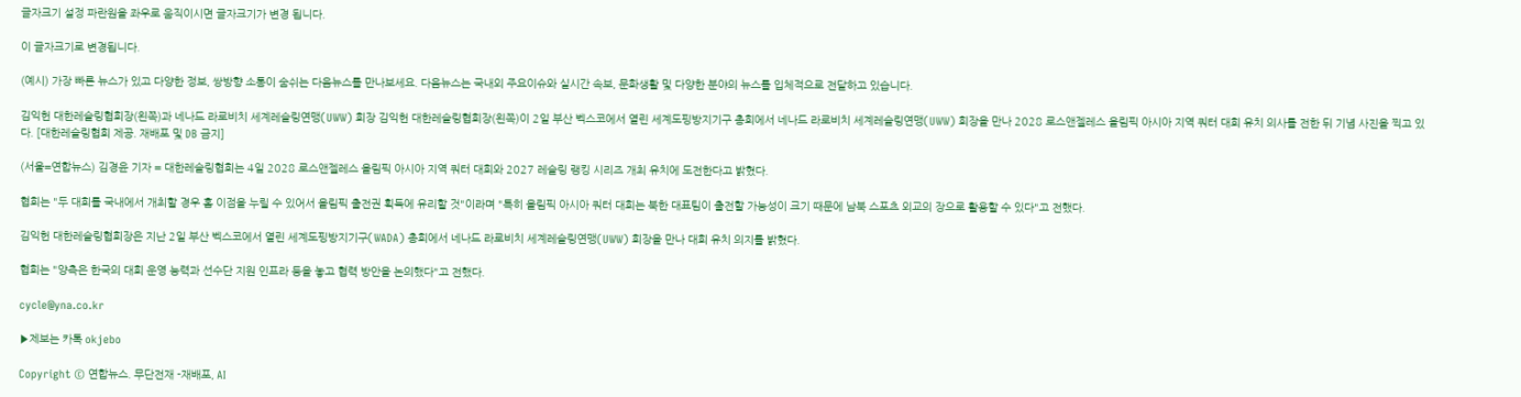글자크기 설정 파란원을 좌우로 움직이시면 글자크기가 변경 됩니다.

이 글자크기로 변경됩니다.

(예시) 가장 빠른 뉴스가 있고 다양한 정보, 쌍방향 소통이 숨쉬는 다음뉴스를 만나보세요. 다음뉴스는 국내외 주요이슈와 실시간 속보, 문화생활 및 다양한 분야의 뉴스를 입체적으로 전달하고 있습니다.

김익헌 대한레슬링협회장(왼쪽)과 네나드 라로비치 세계레슬링연맹(UWW) 회장 김익헌 대한레슬링협회장(왼쪽)이 2일 부산 벡스코에서 열린 세계도핑방지기구 총회에서 네나드 라로비치 세계레슬링연맹(UWW) 회장을 만나 2028 로스앤젤레스 올림픽 아시아 지역 쿼터 대회 유치 의사를 전한 뒤 기념 사진을 찍고 있다. [대한레슬링협회 제공. 재배포 및 DB 금지]

(서울=연합뉴스) 김경윤 기자 = 대한레슬링협회는 4일 2028 로스앤젤레스 올림픽 아시아 지역 쿼터 대회와 2027 레슬링 랭킹 시리즈 개최 유치에 도전한다고 밝혔다.

협회는 "두 대회를 국내에서 개최할 경우 홈 이점을 누릴 수 있어서 올림픽 출전권 획득에 유리할 것"이라며 "특히 올림픽 아시아 쿼터 대회는 북한 대표팀이 출전할 가능성이 크기 때문에 남북 스포츠 외교의 장으로 활용할 수 있다"고 전했다.

김익헌 대한레슬링협회장은 지난 2일 부산 벡스코에서 열린 세계도핑방지기구(WADA) 총회에서 네나드 라로비치 세계레슬링연맹(UWW) 회장을 만나 대회 유치 의지를 밝혔다.

협회는 "양측은 한국의 대회 운영 능력과 선수단 지원 인프라 등을 놓고 협력 방안을 논의했다"고 전했다.

cycle@yna.co.kr

▶제보는 카톡 okjebo

Copyright © 연합뉴스. 무단전재 -재배포, AI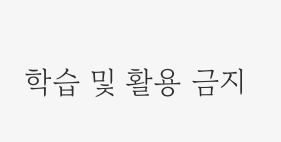학습 및 활용 금지